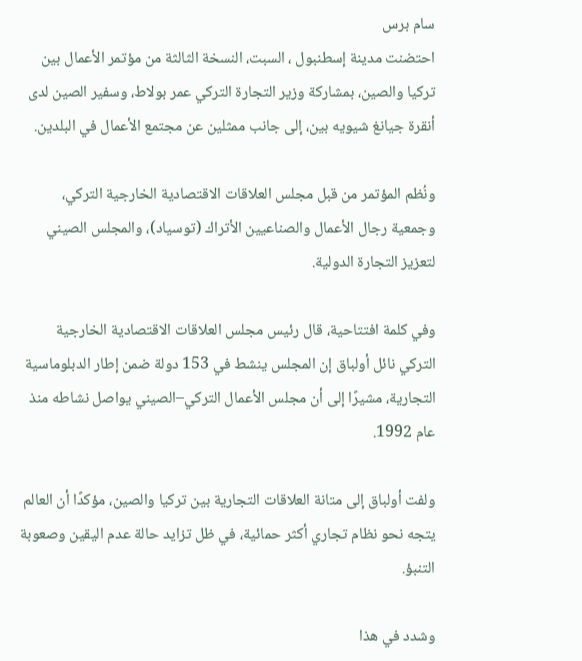سام برس
احتضنت مدينة إسطنبول ، السبت، النسخة الثالثة من مؤتمر الأعمال بين تركيا والصين، بمشاركة وزير التجارة التركي عمر بولاط، وسفير الصين لدى أنقرة جيانغ شيويه بين، إلى جانب ممثلين عن مجتمع الأعمال في البلدين.

ونُظم المؤتمر من قبل مجلس العلاقات الاقتصادية الخارجية التركي، وجمعية رجال الأعمال والصناعيين الأتراك (توسياد)، والمجلس الصيني لتعزيز التجارة الدولية.

وفي كلمة افتتاحية، قال رئيس مجلس العلاقات الاقتصادية الخارجية التركي نائل أولباق إن المجلس ينشط في 153 دولة ضمن إطار الدبلوماسية التجارية، مشيرًا إلى أن مجلس الأعمال التركي–الصيني يواصل نشاطه منذ عام 1992.

ولفت أولباق إلى متانة العلاقات التجارية بين تركيا والصين، مؤكدًا أن العالم يتجه نحو نظام تجاري أكثر حمائية، في ظل تزايد حالة عدم اليقين وصعوبة التنبؤ.

وشدد في هذا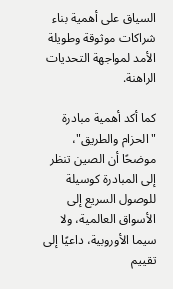السياق على أهمية بناء شراكات موثوقة وطويلة الأمد لمواجهة التحديات الراهنة.

كما أكد أهمية مبادرة "الحزام والطريق"، موضحًا أن الصين تنظر إلى المبادرة كوسيلة للوصول السريع إلى الأسواق العالمية، ولا سيما الأوروبية، داعيًا إلى تقييم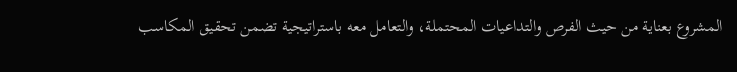المشروع بعناية من حيث الفرص والتداعيات المحتملة، والتعامل معه باستراتيجية تضمن تحقيق المكاسب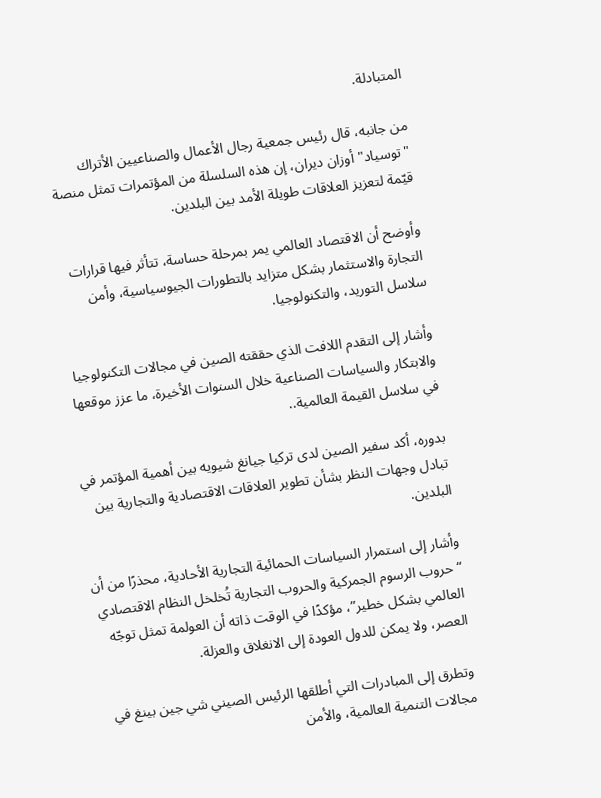المتبادلة.

من جانبه، قال رئيس جمعية رجال الأعمال والصناعيين الأتراك "توسياد" أوزان ديران، إن هذه السلسلة من المؤتمرات تمثل منصة قيّمة لتعزيز العلاقات طويلة الأمد بين البلدين.

وأوضح أن الاقتصاد العالمي يمر بمرحلة حساسة، تتأثر فيها قرارات التجارة والاستثمار بشكل متزايد بالتطورات الجيوسياسية، وأمن سلاسل التوريد، والتكنولوجيا.

وأشار إلى التقدم اللافت الذي حققته الصين في مجالات التكنولوجيا والابتكار والسياسات الصناعية خلال السنوات الأخيرة، ما عزز موقعها في سلاسل القيمة العالمية..

بدوره، أكد سفير الصين لدى تركيا جيانغ شيويه بين أهمية المؤتمر في تبادل وجهات النظر بشأن تطوير العلاقات الاقتصادية والتجارية بين البلدين.

وأشار إلى استمرار السياسات الحمائية التجارية الأحادية، محذرًا من أن “حروب الرسوم الجمركية والحروب التجارية تُخلخل النظام الاقتصادي العالمي بشكل خطير”، مؤكدًا في الوقت ذاته أن العولمة تمثل توجّه العصر، ولا يمكن للدول العودة إلى الانغلاق والعزلة.

وتطرق إلى المبادرات التي أطلقها الرئيس الصيني شي جين بينغ في مجالات التنمية العالمية، والأمن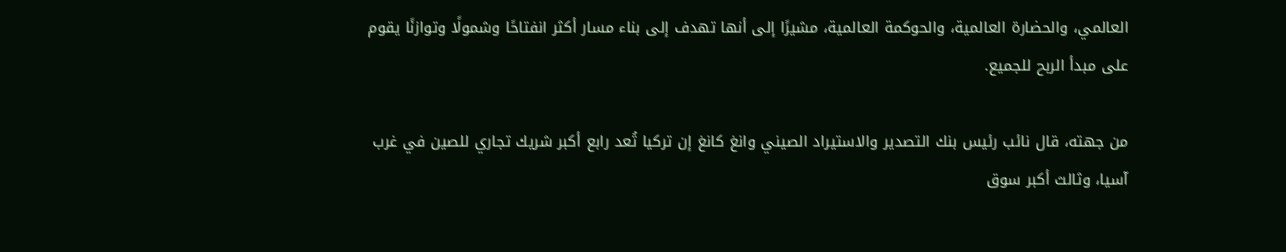العالمي، والحضارة العالمية، والحوكمة العالمية، مشيرًا إلى أنها تهدف إلى بناء مسار أكثر انفتاحًا وشمولًا وتوازنًا يقوم على مبدأ الربح للجميع.

من جهته، قال نائب رئيس بنك التصدير والاستيراد الصيني وانغ كانغ إن تركيا تُعد رابع أكبر شريك تجاري للصين في غرب آسيا، وثالث أكبر سوق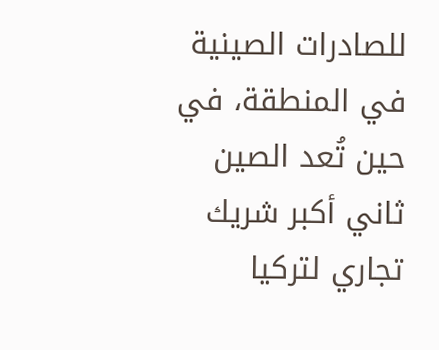للصادرات الصينية في المنطقة، في حين تُعد الصين ثاني أكبر شريك تجاري لتركيا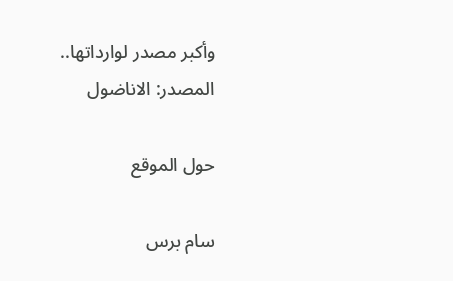وأكبر مصدر لوارداتها..
المصدر: الاناضول

حول الموقع

سام برس